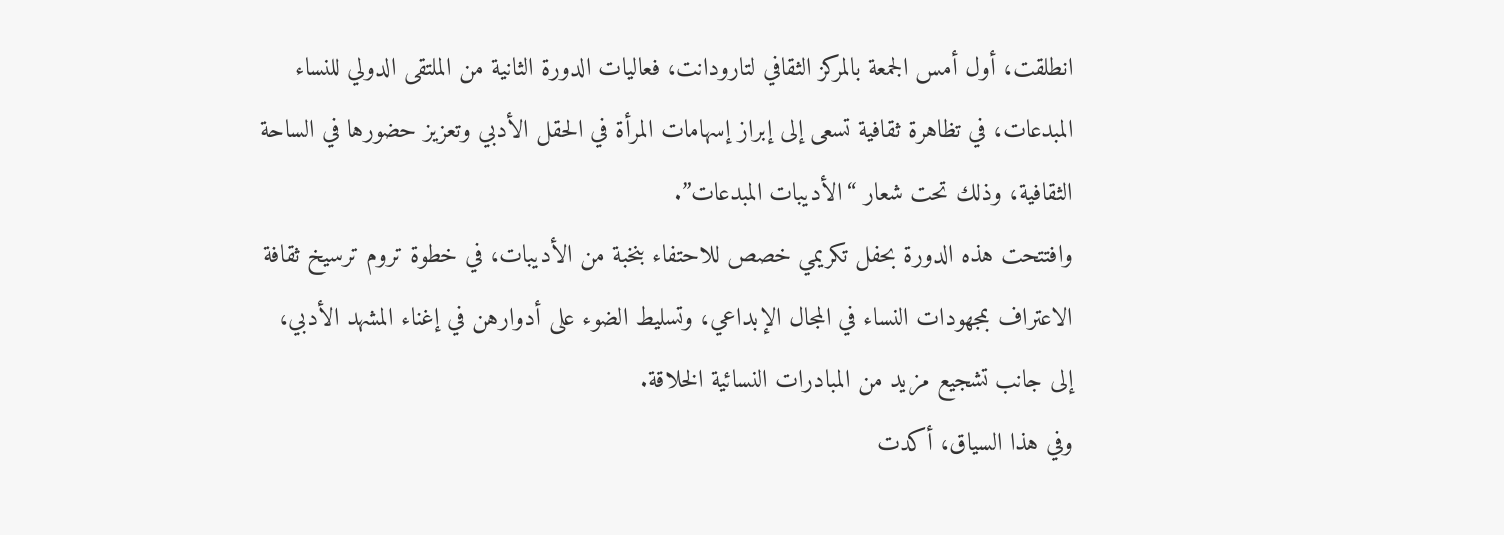انطلقت، أول أمس الجمعة بالمركز الثقافي لتارودانت، فعاليات الدورة الثانية من الملتقى الدولي للنساء المبدعات، في تظاهرة ثقافية تسعى إلى إبراز إسهامات المرأة في الحقل الأدبي وتعزيز حضورها في الساحة الثقافية، وذلك تحت شعار “الأديبات المبدعات”.
وافتتحت هذه الدورة بحفل تكريمي خصص للاحتفاء بنخبة من الأديبات، في خطوة تروم ترسيخ ثقافة الاعتراف بمجهودات النساء في المجال الإبداعي، وتسليط الضوء على أدوارهن في إغناء المشهد الأدبي، إلى جانب تشجيع مزيد من المبادرات النسائية الخلاقة.
وفي هذا السياق، أكدت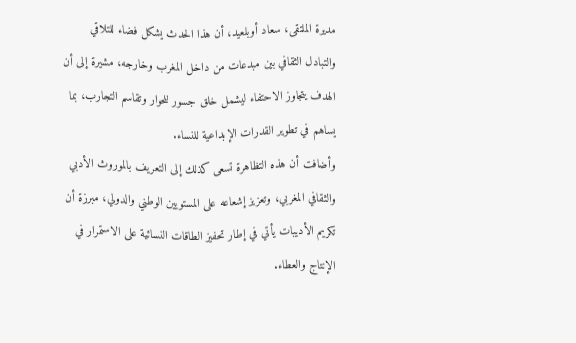مديرة الملتقى، سعاد أوبلعيد، أن هذا الحدث يشكل فضاء للتلاقي والتبادل الثقافي بين مبدعات من داخل المغرب وخارجه، مشيرة إلى أن الهدف يتجاوز الاحتفاء ليشمل خلق جسور للحوار وتقاسم التجارب، بما يساهم في تطوير القدرات الإبداعية للنساء.
وأضافت أن هذه التظاهرة تسعى كذلك إلى التعريف بالموروث الأدبي والثقافي المغربي، وتعزيز إشعاعه على المستويين الوطني والدولي، مبرزة أن تكريم الأديبات يأتي في إطار تحفيز الطاقات النسائية على الاستمرار في الإنتاج والعطاء.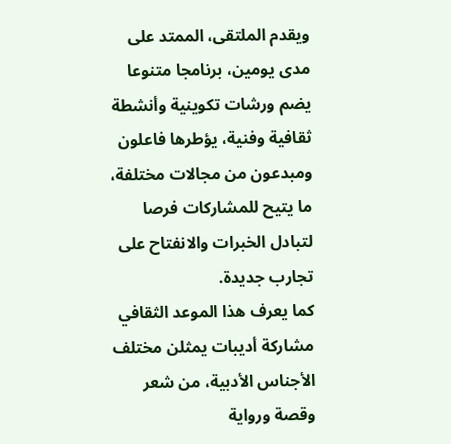ويقدم الملتقى، الممتد على مدى يومين، برنامجا متنوعا يضم ورشات تكوينية وأنشطة ثقافية وفنية، يؤطرها فاعلون ومبدعون من مجالات مختلفة، ما يتيح للمشاركات فرصا لتبادل الخبرات والانفتاح على تجارب جديدة.
كما يعرف هذا الموعد الثقافي مشاركة أديبات يمثلن مختلف الأجناس الأدبية، من شعر وقصة ورواية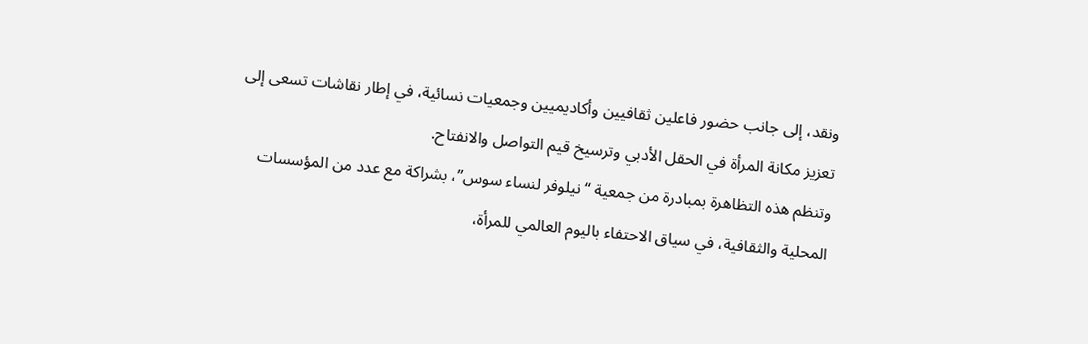ونقد، إلى جانب حضور فاعلين ثقافيين وأكاديميين وجمعيات نسائية، في إطار نقاشات تسعى إلى تعزيز مكانة المرأة في الحقل الأدبي وترسيخ قيم التواصل والانفتاح.
وتنظم هذه التظاهرة بمبادرة من جمعية “نيلوفر لنساء سوس”، بشراكة مع عدد من المؤسسات المحلية والثقافية، في سياق الاحتفاء باليوم العالمي للمرأة،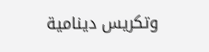وتكريس دينامية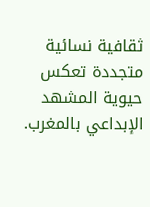ثقافية نسائية متجددة تعكس حيوية المشهد الإبداعي بالمغرب.